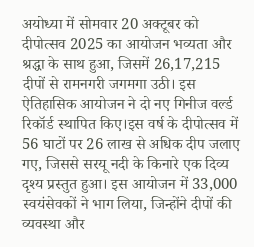अयोध्या में सोमवार 20 अक्टूबर को दीपोत्सव 2025 का आयोजन भव्यता और श्रद्धा के साथ हुआ, जिसमें 26,17,215 दीपों से रामनगरी जगमगा उठी। इस ऐतिहासिक आयोजन ने दो नए गिनीज वर्ल्ड रिकॉर्ड स्थापित किए।इस वर्ष के दीपोत्सव में 56 घाटों पर 26 लाख से अधिक दीप जलाए गए, जिससे सरयू नदी के किनारे एक दिव्य दृश्य प्रस्तुत हुआ। इस आयोजन में 33,000 स्वयंसेवकों ने भाग लिया, जिन्होंने दीपों की व्यवस्था और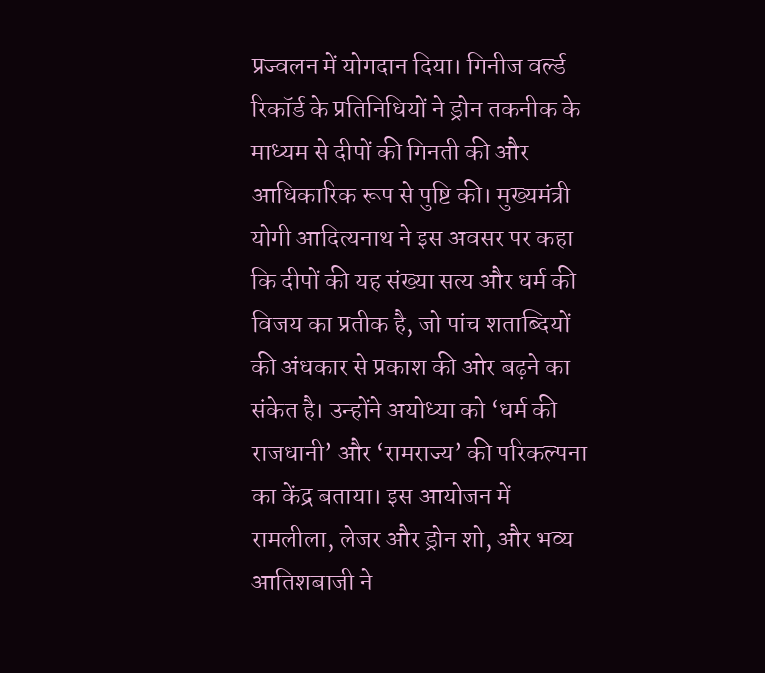प्रज्वलन में योगदान दिया। गिनीज वर्ल्ड रिकॉर्ड के प्रतिनिधियों ने ड्रोन तकनीक के माध्यम से दीपों की गिनती की और आधिकारिक रूप से पुष्टि की। मुख्यमंत्री योगी आदित्यनाथ ने इस अवसर पर कहा कि दीपों की यह संख्या सत्य और धर्म की विजय का प्रतीक है, जो पांच शताब्दियों की अंधकार से प्रकाश की ओर बढ़ने का संकेत है। उन्होंने अयोध्या को ‘धर्म की राजधानी’ और ‘रामराज्य’ की परिकल्पना का केंद्र बताया। इस आयोजन में रामलीला, लेजर और ड्रोन शो, और भव्य आतिशबाजी ने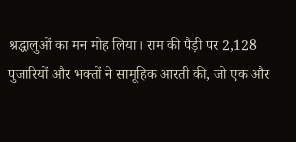श्रद्धालुओं का मन मोह लिया। राम की पैड़ी पर 2,128 पुजारियों और भक्तों ने सामूहिक आरती की, जो एक और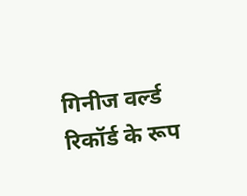गिनीज वर्ल्ड रिकॉर्ड के रूप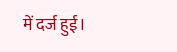में दर्ज हुई।